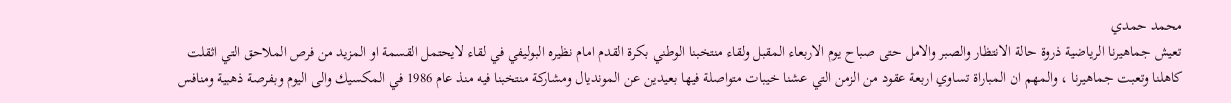محمد حمدي
تعيش جماهيرنا الرياضية ذروة حالة الانتظار والصبر والامل حتى صباح يوم الاربعاء المقبل ولقاء منتخبنا الوطني بكرة القدم امام نظيره البوليفي في لقاء لايحتمل القسمة او المزيد من فرص الملاحق التي اثقلت كاهلنا وتعبت جماهيرنا ، والمهم ان المباراة تساوي اربعة عقود من الزمن التي عشنا خيبات متواصلة فيها بعيدين عن المونديال ومشاركة منتخبنا فيه منذ عام 1986 في المكسيك والى اليوم وبفرصة ذهبية ومنافس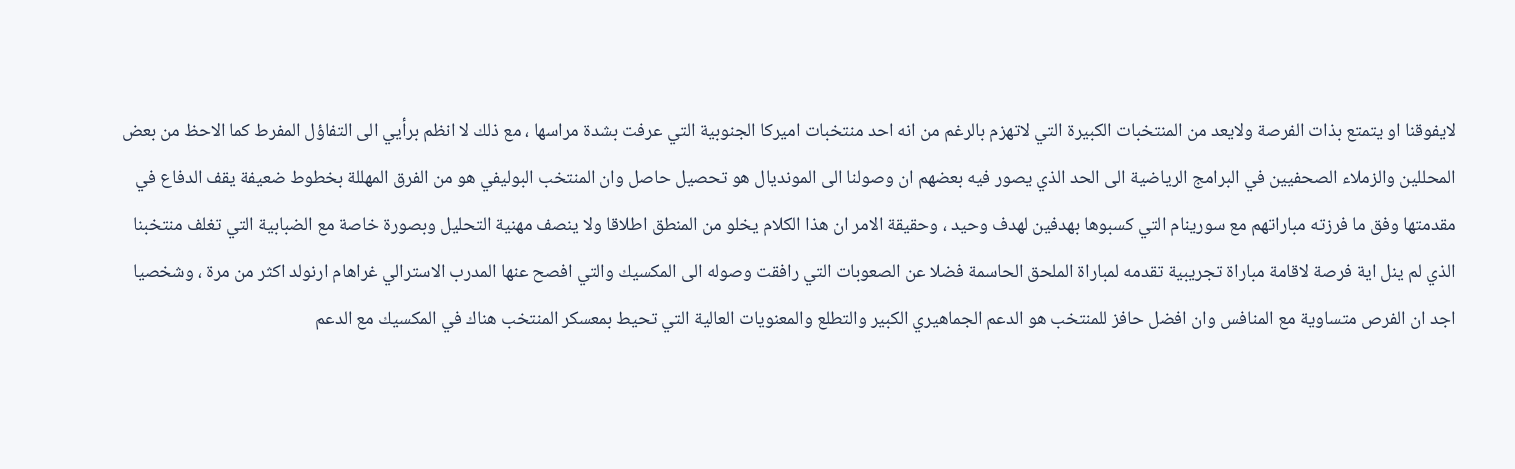لايفوقنا او يتمتع بذات الفرصة ولايعد من المنتخبات الكبيرة التي لاتهزم بالرغم من انه احد منتخبات اميركا الجنوبية التي عرفت بشدة مراسها ، مع ذلك لا انظم برأيي الى التفاؤل المفرط كما الاحظ من بعض المحللين والزملاء الصحفيين في البرامج الرياضية الى الحد الذي يصور فيه بعضهم ان وصولنا الى المونديال هو تحصيل حاصل وان المنتخب البوليفي هو من الفرق المهللة بخطوط ضعيفة يقف الدفاع في مقدمتها وفق ما فرزته مباراتهم مع سورينام التي كسبوها بهدفين لهدف وحيد ، وحقيقة الامر ان هذا الكلام يخلو من المنطق اطلاقا ولا ينصف مهنية التحليل وبصورة خاصة مع الضبابية التي تغلف منتخبنا الذي لم ينل اية فرصة لاقامة مباراة تجريبية تقدمه لمباراة الملحق الحاسمة فضلا عن الصعوبات التي رافقت وصوله الى المكسيك والتي افصح عنها المدرب الاسترالي غراهام ارنولد اكثر من مرة ، وشخصيا اجد ان الفرص متساوية مع المنافس وان افضل حافز للمنتخب هو الدعم الجماهيري الكبير والتطلع والمعنويات العالية التي تحيط بمعسكر المنتخب هناك في المكسيك مع الدعم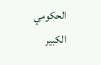الحكومي الكبير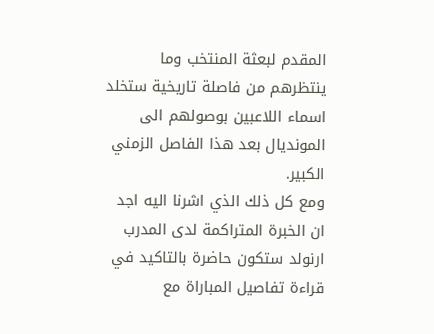المقدم لبعثة المنتخب وما ينتظرهم من فاصلة تاريخية ستخلد اسماء اللاعبين بوصولهم الى المونديال بعد هذا الفاصل الزمني الكبير.
ومع كل ذلك الذي اشرنا اليه اجد ان الخبرة المتراكمة لدى المدرب ارنولد ستكون حاضرة بالتاكيد في قراءة تفاصيل المباراة مع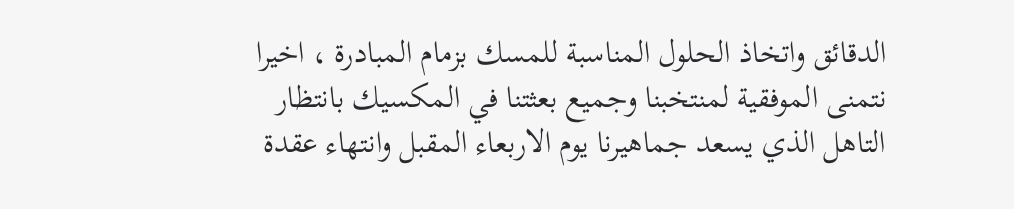الدقائق واتخاذ الحلول المناسبة للمسك بزمام المبادرة ، اخيرا نتمنى الموفقية لمنتخبنا وجميع بعثتنا في المكسيك بانتظار التاهل الذي يسعد جماهيرنا يوم الاربعاء المقبل وانتهاء عقدة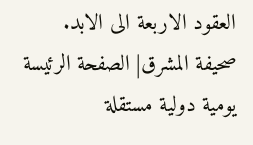العقود الاربعة الى الابد.
صحيفة المشرق| الصفحة الرئيسة يومية دولية مستقلة